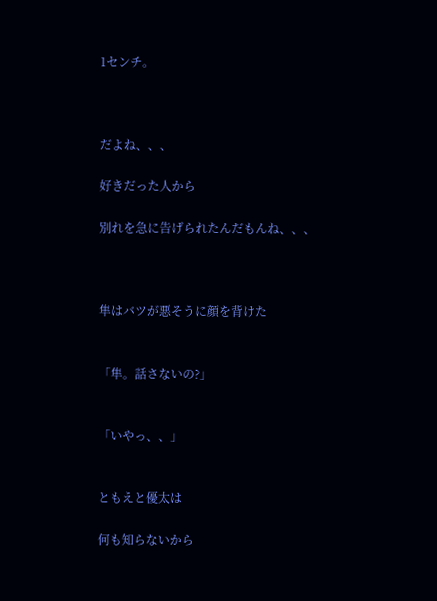1センチ。



だよね、、、

好きだった人から

別れを急に告げられたんだもんね、、、



隼はバツが悪そうに顔を背けた


「隼。話さないの?」


「いやっ、、」


ともえと優太は

何も知らないから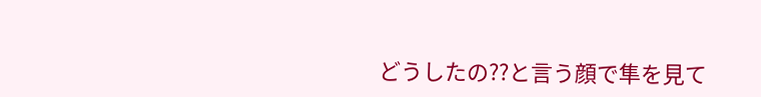どうしたの??と言う顔で隼を見て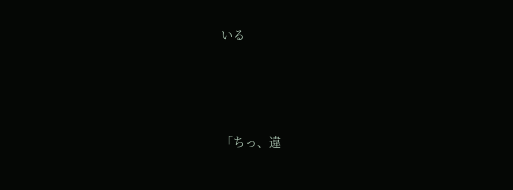いる



「ちっ、違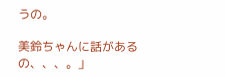うの。

美鈴ちゃんに話があるの、、、。」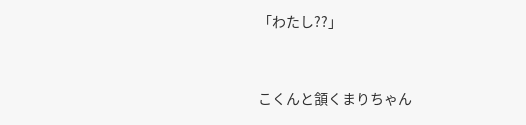「わたし??」


こくんと頷くまりちゃん